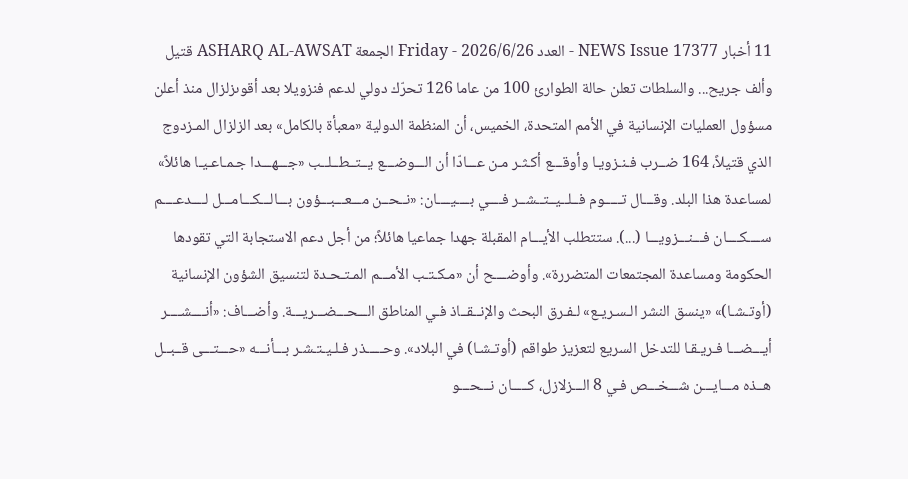11 أخبار NEWS Issue 17377 - العدد Friday - 2026/6/26 الجمعة ASHARQ AL-AWSAT قتيل وألف جريح... والسلطات تعلن حالة الطوارئ 100 من عاما 126 تحرّك دولي لدعم فنزويلا بعد أقوىزلزال منذ أعلن مسؤول العمليات الإنسانية في الأمم المتحدة، الخميس، أن المنظمة الدولية «معبأة بالكامل» بعد الزلزال المـزدوج الذي قتيلاً، 164 ضــرب فـنـزويـا وأوقـــع أكـثـر مـن عـــادّا أن الـــوضـــع يــتــطــلــب «جـــهـــدا جـمـاعـيـا هائلاً» لمساعدة هذا البلد. وقـــال تـــــوم فــلــيــتــشــر فــــي بــــيــــان: «نــحــن مـــعـــبـــؤون بـــالـــكـــامـــل لــــدعــــم ســــكــــان فـــنـــزويـــا (...). ستتطلب الأيـــام المقبلة جهدا جماعيا هائلاً؛ من أجل دعم الاستجابة التي تقودها الحكومة ومساعدة المجتمعات المتضررة». وأوضــــح أن «مـكـتـب الأمـــم المـتـحـدة لتنسيق الشؤون الإنسانية (أوتـشـا)» «ينسق النشر الـسـريـع» لـفـرق البحث والإنــقــاذ فـي المناطق الـــحـــضـــريـــة. وأضـــاف: «أنــــشــــر أيـــضـــا فـريـقـا للتدخل السريع لتعزيز طواقم (أوتـشـا) في البلاد». وحـــــذر فـلـيـتـشـر بـــأنـــه «حـــتـــى قــبــل هــذه مـــايـــن شـــخـــص فـي 8 الـــزلازل، كـــــان نـــحـــو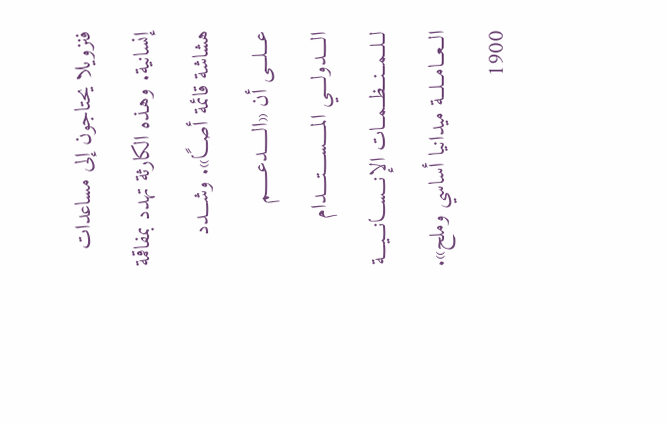فنزويلا يحتاجون إلى مساعدات إنسانية. وهـذه الكارثة تهدد بمفاقمة هشاشة قائمة أصـــاً». وشـــدد عـــلـــى أن «الـــــدعـــــم الــــدولــــي المــــســــتــــدام لــلــمــنــظــمــات الإنـــســـانـــيـــة الــعــامــلــة ميدانيا أساسي وملح». 1900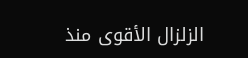الزلزال الأقوى منذ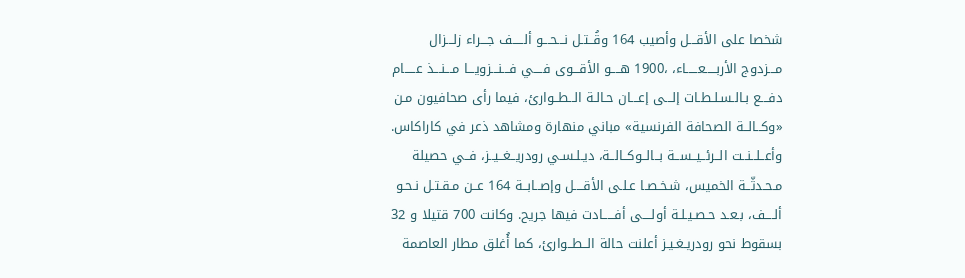شخصا على الأقـــل وأصيب 164 وقُــتـل نـــحـــو ألـــــف جـــراء زلـــزال مـــزدوج الأربـــــعـــــاء، ،1900 هــــو الأقـــوى فــــي فـــنـــزويـــا مـــنـــذ عـــــام دفـــع بـالـسـلـطـات إلـــى إعـــان حـالـة الــطــوارئ، فيما رأى صحافيون مـن «وكــالــة الصحافة الفرنسية» مباني منهارة ومشاهد ذعر في كاراكاس. وأعــلــنــت الــرئــيــســة بــالــوكــالــة، ديـلـسـي رودريــغــيــز، فــي حصيلة مـحـدثّــة الخميس، شـخـصـا عـلـى الأقــــل وإصــابــة 164 عــن مـقـتـل نـحـو ألــــف، بـعـد حـصـيـلـة أولــــى أفـــــادت فيها جريح. وكانت 700 قتيلا و 32 بسقوط نحو رودريـغـيـز أعلنت حالة الــطــوارئ، كما أُغلق مطار العاصمة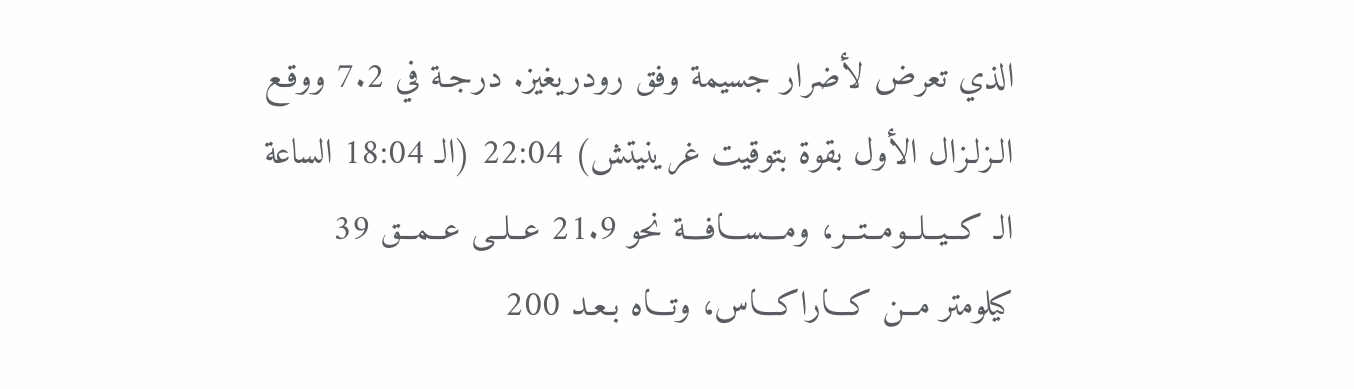الذي تعرض لأضرار جسيمة وفق رودريغيز. درجـة في 7.2 ووقـع الـزلـزال الأول بقوة بتوقيت غرينيتش) 22:04 (الـ 18:04 الساعة الـ كــيــلــومــتــر، ومـــســـافـــة نحو 21.9 عــلــى عــمــق 39 كيلومتر مــن كـــاراكـــاس، وتـــاه بـعـد 200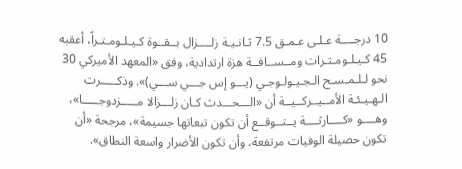10 درجــــة عـلـى عـمـق 7.5 ثـانـيـة زلــــزال بــقــوة كـيـلـومـتـراً، أعقبه 45 كـيـلـومـتـرات ومــســافــة هزة ارتدادية، وفق «المعهد الأميركي 30 نحو لـلـمـسـح الـجـيـولـوجـي (يـــو إس جـــي ســـي)». وذكـــــرت الـهـيـئـة الأمــيــركــيــة أن «الـــحـــدث كـان زلـــزالا مـــــزدوجـــــا»، وهــــو «كــــارثــــة يــتــوقــع أن تكون تبعاتها جسيمة»، مرجحة «أن تكون حصيلة الوفيات مرتفعة، وأن تكون الأضرار واسعة النطاق».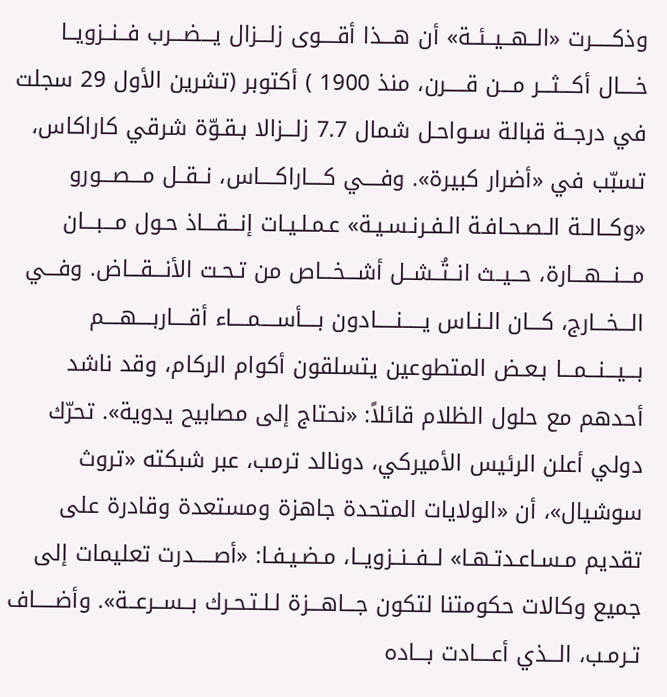وذكـــــرت «الــهــيــئــة» أن هـــذا أقــــوى زلـــزال يـــضـــرب فــنــزويــا خــــال أكـــثـــر مـــن قـــــرن، منذ 1900 ) أكتوبر (تشرين الأول 29 سجلت في درجــة قبالة سـواحـل شمال 7.7 زلـــزالا بـقـوّة شرقي كاراكاس، تسبّب في «أضرار كبيرة». وفــــي كــــاراكــــاس، نــقــل مـــصـــورو «وكــالــة الـصـحـافـة الـفـرنـسـيـة» عـمـلـيـات إنـــقـــاذ حـول مـــبـــان مـــنـــهـــارة، حــيــث انــتُــشــل أشـــخـــاص من تـحـت الأنـــقـــاض. وفـــي الـــخـــارج، كـــان الـنـاس يـــــنـــــادون بــــأســــمــــاء أقــــاربــــهــــم بـــيـــنـــمـــا بـعـض المتطوعين يتسلقون أكوام الركام، وقد ناشد أحدهم مع حلول الظلام قائلاً: «نحتاج إلى مصابيح يدوية». تحرّك دولي أعلن الرئيس الأميركي، دونالد ترمب، عبر شبكته «تروث سوشيال»، أن «الولايات المتحدة جاهزة ومستعدة وقادرة على تقديم مـسـاعـدتـهـا» لــفــنــزويــا، مـضـيـفـا: «أصـــــدرت تعليمات إلى جميع وكالات حكومتنا لتكون جـــاهـــزة لـلـتـحـرك بــســرعــة». وأضـــــاف تـرمـب، الـــذي أعــــادت بـــاده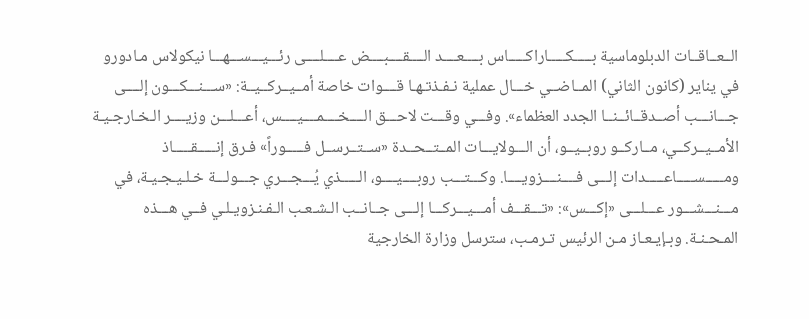الــعــاقــات الدبلوماسية بـــــكـــــاراكـــــاس بــــعــــد الــــقــــبــــض عــــلــــى رئـــيـــســـهـــا نيكولاس مـادورو في يناير (كانون الثاني) المــاضــي خـــال عملية نـفـذتـهـا قــــوات خاصة أمــيــركــيــة: «ســـنـــكـــون إلــــى جـــانـــب أصــدقــائــنــا الجدد العظماء». وفـــي وقـــت لاحـــق الــــخــــمــــيــــس، أعـــلـــن وزيــــر الـخـارجـيـة الأمــيــركــي، مــاركــو روبــيــو، أن الـــولايـــات المــتــحــدة «ســتــرســل فـــــوراً» فـرق إنـــــقـــــاذ ومـــــســـــاعـــــدات إلـــى فــــنــــزويــــا. وكـــتـــب روبــــيــــو، الـــــذي يُـــجـــري جـــولـــة خـلـيـجـيـة، في مـــنـــشـــور عـــلـــى «إكـــس»: «تـــقـــف أمـــيـــركـــا إلـــى جــانــب الـشـعـب الـفـنـزويـلـي فــي هـــذه المـحـنـة. وبـإيـعـاز مـن الرئيس تـرمـب، سترسل وزارة الخارجية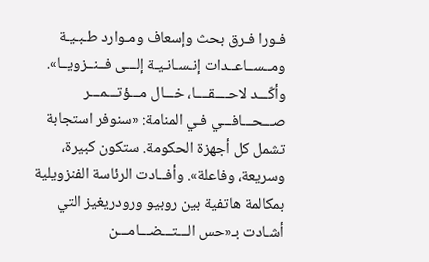فـورا فـرق بحث وإسعاف ومـوارد طـبـيـة ومــســاعــدات إنـسـانـيـة إلـــى فــنــزويــا». وأكّـــد لاحــــقــــا، خـــال مـــؤتـــمـــر صـــحـــافـــي فـي المنامة: «سنوفر استجابة تشمل كل أجهزة الحكومة. ستكون كبيرة، وسريعة، وفاعلة». وأفــادت الرئاسة الفنزويلية بمكالمة هاتفية بين روبيو ورودريغيز التي أشـادت بـ«حس الـــتـــضـــامـــن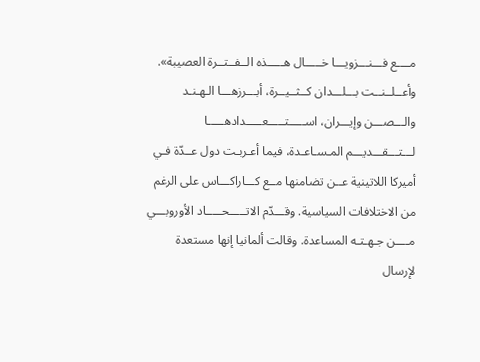مــــع فـــنـــزويـــا خـــــال هـــــذه الــفــتــرة العصيبة». وأعــلــنــت بـــلـــدان كــثــيــرة، أبـــرزهـــا الـهـنـد والـــصـــن وإيـــران، اســـــتـــــعـــــدادهـــــا لـــتـــقـــديـــم المـسـاعـدة، فيما أعـربـت دول عــدّة فـي أميركا اللاتينية عــن تضامنها مــع كـــاراكـــاس على الرغم من الاختلافات السياسية. وقـــدّم الاتـــــحـــــاد الأوروبـــي مــــن جـهـتـه المساعدة. وقالت ألمانيا إنها مستعدة لإرسال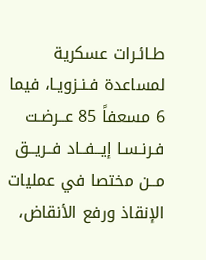طـائـرات عسكرية لمساعدة فـنـزويـا، فيما 6 مسعفاً 85 عــرضـت فـرنـسـا إيــفــاد فــريــق مــن مختصا في عمليات الإنقاذ ورفع الأنقاض،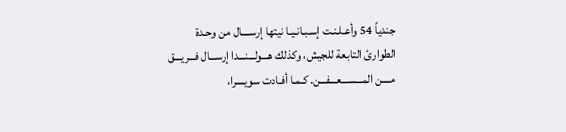جندياً 54 وأعـلـنـت إسـبـانـيـا نيتها إرســــال من وحـدة الطوارئ التابعة للجيش، وكذلك هـــولـــنـــدا إرســـال فـــريـــق مــــن المـــســـعـــفـــن. كـمـا أفـادت سويسرا،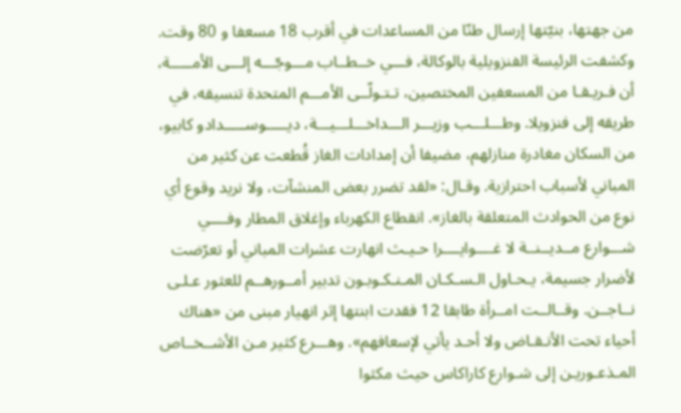من جهتها، بنيّتها إرسال طنّا من المساعدات في أقرب 18 مسعفا و 80 وقت. وكشفت الرئيسة الفنزويلية بالوكالة، فـــي خــطــاب مـــوجّـــه إلـــى الأمـــــة، أن فـريـقـا من المسعفين المختصين، تـتـولّــى الأمـــم المتحدة تنسيقه، في طريقه إلى فنزويلا. وطـــلـــب وزيـــر الـــداخـــلـــيـــة، ديـــــوســـــدادو كابيو، من السكان مغادرة منازلهم، مضيفا أن إمدادات الغاز قُطعت عن كثير من المباني لأسباب احترازية. وقـال: «لقد تضرر بعض المنشآت، ولا نريد وقوع أي نوع من الحوادث المتعلقة بالغاز». انقطاع الكهرباء وإغلاق المطار وفــــي شـــوارع مــديــنــة لا غــــوايــــرا حـيـث انهارت عشرات المباني أو تعرّضت لأضرار جسيمة، يـحـاول الـسـكـان المـنـكـوبـون تدبير أمــورهــم للعثور عـلـى نــاجــن. وقــالــت امــرأة طابقا 12 فقدت ابنتها إثر انهيار مبنى من «هناك أحياء تحت الأنـقـاض ولا أحـد يأتي لإسعافهم». وهـــرع كثير مـن الأشــخــاص المـذعـوريـن إلى شـوارع كاراكاس حيث مكثوا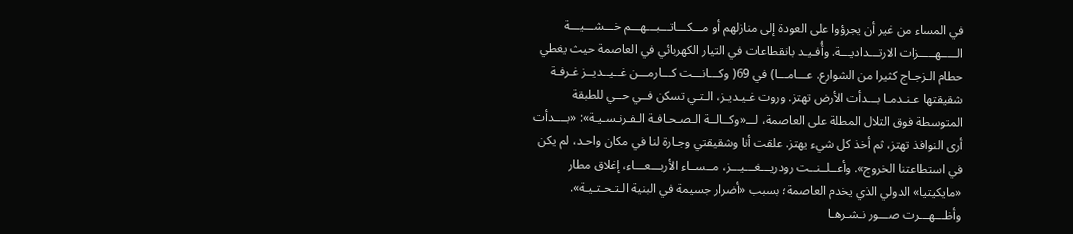في المساء من غير أن يجرؤوا على العودة إلى منازلهم أو مـــكـــاتـــبـــهـــم خـــشـــيـــة الـــــهـــــزات الارتـــداديـــة. وأُفـيـد بانقطاعات في التيار الكهربائي في العاصمة حيث يغطي حطام الـزجـاج كثيرا من الشوارع. عـــامـــا) في 69( وكـــانـــت كـــارمـــن غــيــديــز غـرفـة شقيقتها عـنـدمـا بـــدأت الأرض تهتز. وروت غـيـديـز، الـتـي تسكن فــي حــي للطبقة المتوسطة فوق التلال المطلة على العاصمة، لـــ«وكــالــة الـصـحـافـة الـفـرنـسـيـة»: «بــــدأت أرى النوافذ تهتز، ثم أخذ كل شيء يهتز. علقت أنا وشقيقتي وجـارة لنا في مكان واحـد، لم يكن في استطاعتنا الخروج». وأعــلــنــت رودريـــغـــيـــز، مــســاء الأربـــعـــاء، إغلاق مطار «مايكيتيا» الدولي الذي يخدم العاصمة؛ بسبب «أضرار جسيمة في البنية الـتـحـتـيـة». وأظـــهـــرت صـــور نـشـرهـا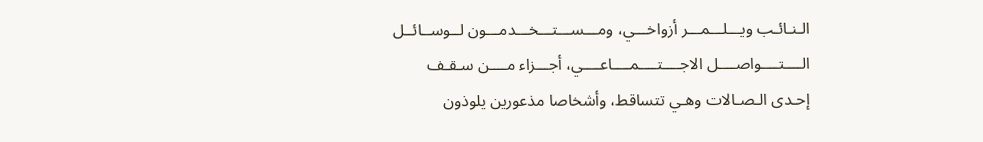الـنـائـب ويـــلـــمـــر أزواخـــي، ومـــســـتـــخـــدمـــون لــوســائــل الــــتــــواصــــل الاجــــتــــمــــاعــــي، أجـــزاء مــــن سـقـف إحـدى الـصـالات وهـي تتساقط، وأشخاصا مذعورين يلوذون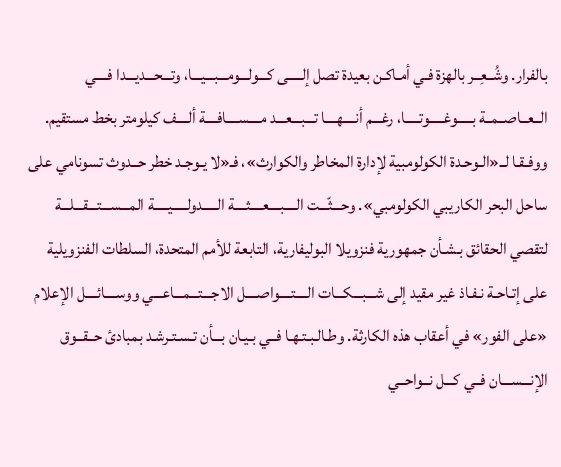بالفرار. وشُــعِــر بالهزة فـي أمـاكـن بعيدة تصل إلـــــى كـــولـــومـــبـــيـــا، وتـــحـــديـــدا فــــي الــعــاصــمــة بـــــوغـــــوتـــــا، رغـــم أنــــهــــا تـــبـــعـــد مــــســــافــــة ألــــف كيلومتر بخط مستقيم. ووفـقـا لــ«الـوحـدة الكولومبية لإدارة المخاطر والكوارث»، فـ«لا يـوجـد خطر حــدوث تسونامي على ساحل البحر الكاريبي الكولومبي». وحـــثّـــت الــــبــــعــــثــــة الـــــدولـــــيـــــة المـــســـتـــقـــلـــة لتقصي الحقائق بـشـأن جمهورية فنزويلا البوليفارية، التابعة للأمم المتحدة، السلطات الفنزويلية على إتـاحـة نـفـاذ غير مقيد إلى شـــبـــكـــات الــــتــــواصــــل الاجـــتـــمـــاعـــي ووســــائــــل الإعلام «على الفور» في أعقاب هذه الكارثة. وطـالـبـتـهـا فــي بـيـان بـــأن تـسـتـرشـد بمبادئ حــقــوق الإنـــســـان فــي كـــل نــواحــي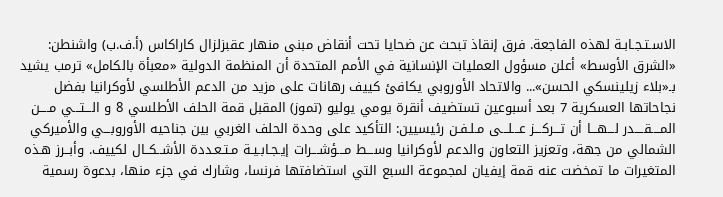الاسـتـجـابـة لهذه الفاجعة. فرق إنقاذ تبحث عن ضحايا تحت أنقاض مبنى منهار عقبزلزال كاراكاس (أ.ف.ب) واشنطن: «الشرق الأوسط» أعلن مسؤول العمليات الإنسانية في الأمم المتحدة أن المنظمة الدولية «معبأة بالكامل» ترمب يشيد بـ«بلاء زيلينسكي الحسن»... والاتحاد الأوروبي يكافئ كييف رهانات على مزيد من الدعم الأطلسي لأوكرانيا بفضل نجاحاتها العسكرية 7 بعد أسبوعين تستضيف أنقرة يومي يوليو (تموز) المقبل قمة الحلف الأطلسي 8 و الـــتـــي مــــن المــــقــــدر لـــهـــا أن تـــركـــز عـــلـــى مـلـفـن رئيسيين: التأكيد على وحدة الحلف الغربي بين جناحيه الأوروبـــي والأميركي الشمالي من جهة، وتعزيز التعاون والدعم لأوكرانيا وســـط مـــؤشـــرات إيـجـابـيـة مـتـعـددة الأشــكــال لكييف. وأبــرز هـذه المتغيرات ما تمخضت عنه قمة إيفيان لمجموعة السبع التي استضافتها فرنسا، وشارك في جزء منها، بدعوة رسمية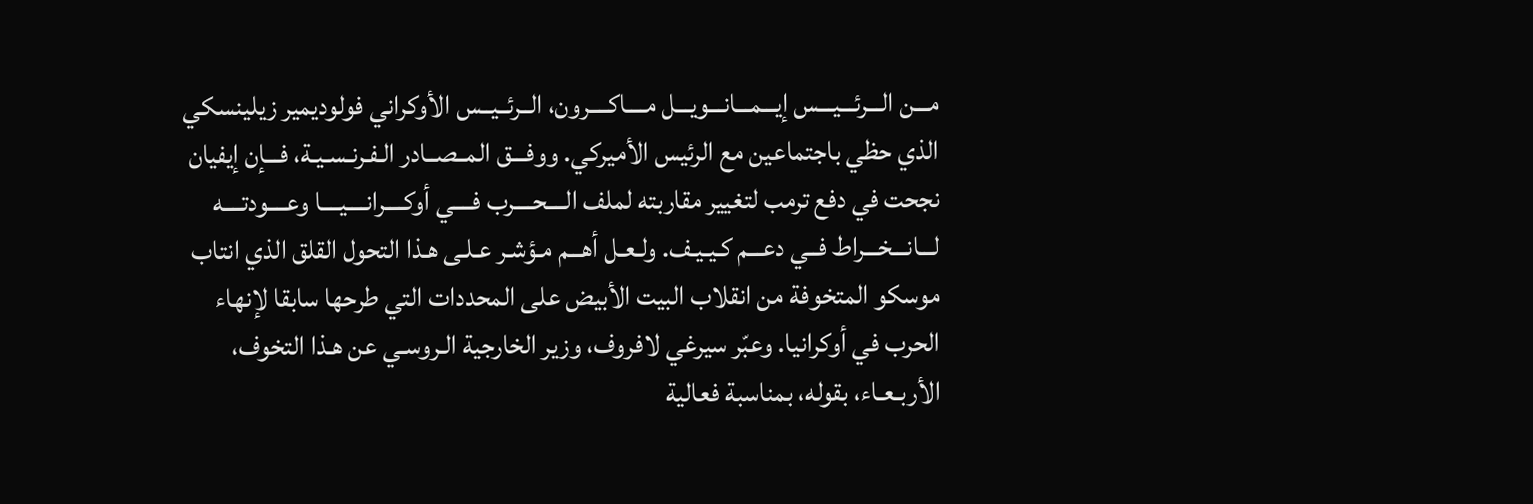مـــن الـــرئـــيـــس إيـــمـــانـــويـــل مــــاكــــرون، الــرئــيــس الأوكراني فولوديمير زيلينسكي الذي حظي باجتماعين مع الرئيس الأميركي. ووفـــق المــصــادر الـفـرنـسـيـة، فـــإن إيفيان نجحت في دفع ترمب لتغيير مقاربته لملف الــــحــــرب فــــي أوكــــرانــــيــــا وعــــودتــــه لـــانـــخـــراط فــي دعـــم كـيـيـف. ولـعـل أهـــم مـؤشـر عـلـى هـذا التحول القلق الذي انتاب موسكو المتخوفة من انقلاب البيت الأبيض على المحددات التي طرحها سابقا لإنهاء الحرب في أوكرانيا. وعبّر سيرغي لافروف، وزير الخارجية الـروسـي عن هـذا التخوف، الأربـعـاء، بقوله، بمناسبة فعالية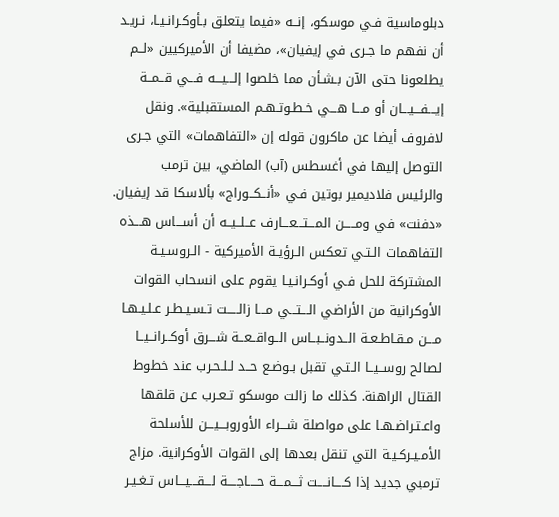دبلوماسية فـي موسكو، إنــه «فيما يتعلق بـأوكـرانـيـا، نـريـد أن نفهم ما جـرى في إيفيان»، مضيفا أن الأميركيين «لــم يطلعونا حتى الآن بـشـأن مما خلصوا إلـــيـــه فـــي قــمــة إيـــفـــيـــان أو مـــا هـــي خـطـوتـهـم المستقبلية». ونقل لافروف أيضا عن ماكرون قوله إن «التفاهمات» التي جـرى التوصل إليها في أغسطس (آب) الماضي، بين ترمب والرئيس فلاديمير بوتين فـي «أنــكــوراج» بألاسكا قد إيفيان. «دفنت» في ومـــــن المـــتـــعـــارف عــلــيــه أن أســـاس هـــذه التفاهمات الـتـي تعكس الـرؤيـة الأميركية - الـروسـيـة المشتركة للحل فـي أوكـرانـيـا يقوم على انسحاب القوات الأوكرانية من الأراضي الـــتـــي مـــا زالـــــت تـسـيـطـر عـلـيـهـا مـــن مـقـاطـعـة الــدونــبــاس الــواقــعــة شـــرق أوكــرانــيــا لصالح روســيــا الـتـي تقبل بـوضـع حــد لـلـحـرب عند خطوط القتال الراهنة. كذلك ما زالت موسكو تـعـرب عـن قلقها واعـتـراضـهـا على مواصلة شـــراء الأوروبـــيـــن للأسلحة الأمـيـركـيـة التي تنقل بعدها إلى القوات الأوكرانية. مزاج ترمبي جديد إذا كــــانــــت ثـــمـــة حــــاجــــة لـــقـــيـــاس تـغـيـر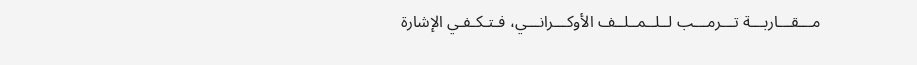مـــقـــاربـــة تـــرمـــب لــلــمــلــف الأوكـــرانـــي، فـتـكـفـي الإشارة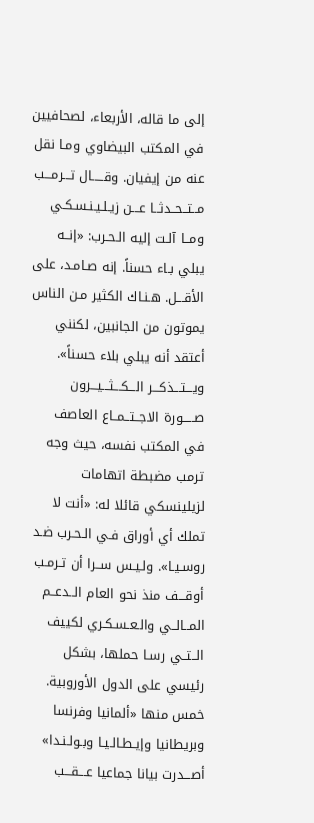إلى ما قاله، الأربعاء، لصحافيين في المكتب البيضاوي ومـا نقل عنه من إيفيان. وقـــــال تـــرمـــب مــتــحــدثــا عـــن زيـلـيـنـسـكـي ومــا آلـت إليه الـحـرب: «إنــه يبلي بـاء حسناً. إنه صـامـد، على الأقـــل. هـنـاك الكثير مـن الناس يموتون من الجانبين، لكنني أعتقد أنه يبلي بلاء حسناً». ويـــتـــذكـــر الـــكـــثـــيـــرون صـــــورة الاجــتــمــاع العاصف في المكتب نفسه، حيث وجه ترمب مضبطة اتهامات لزيلينسكي قائلا له: «أنت لا تملك أي أوراق فـي الـحـرب ضـد روسـيـا». ولـيـس ســرا أن تـرمـب أوقـــف منذ نحو العام الــدعــم المــالــي والـعـسـكـري لكييف الــتــي رسـا حملها، بشكل رئيسي على الدول الأوروبية. خمس منها «ألمانيا وفرنسا وبريطانيا وإيـطـالـيـا وبـولـنـدا» أصـــدرت بيانا جماعيا عـــقـــب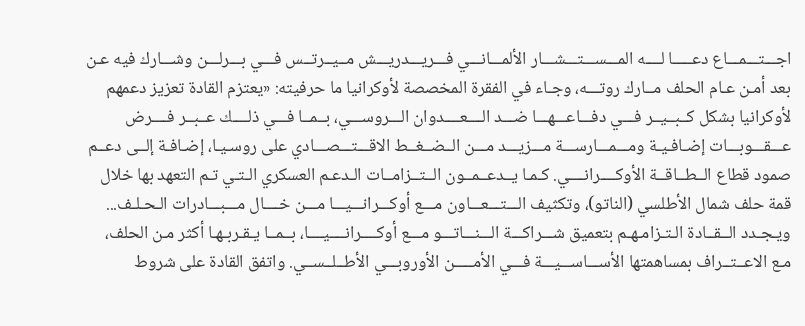اجـــتـــمـــاع دعـــــا لــــه المـــســـتـــشـــار الألمـــانـــي فـــريـــدريـــش مــيــرتــس فـــي بـــرلـــن وشـــارك فيه عـن بعد أمـن عـام الحلف مــارك روتـــه، وجـاء في الفقرة المخصصة لأوكرانيا ما حرفيته: «يعتزم القادة تعزيز دعمهم لأوكرانيا بشكل كــبــيــر فـــي دفـــاعـــهـــا ضـــد الــــعــــدوان الـــروســـي، بــمــا فـــي ذلــــك عــبــر فــــرض عـــقـــوبـــات إضـافـيـة ومـــمـــارســـة مـــزيـــد مـــن الــضــغــط الاقـــتـــصـــادي على روسـيـا، إضـافـة إلــى دعــم صمود قطاع الــطــاقــة الأوكــــرانــــي. كـمـا يــدعــمــون الــتــزامــات الـدعـم العسكري الـتـي تـم التعهد بها خلال قمة حلف شمال الأطلسي (الناتو)، وتكثيف الـــتـــعـــاون مـــع أوكـــرانـــيـــا مـــن خــــال مـــبـــادرات الـحـلـف... ويـجـدد الــقــادة الـتـزامـهـم بتعميق شـــراكـــة الـــنـــاتـــو مـــع أوكــــرانــــيــــا، بــمــا يـقـربـهـا أكثر مـن الحلف، مـع الاعــتــراف بمساهمتها الأســـاســـيـــة فـــي الأمـــــن الأوروبـــي الأطــلــســي. واتفق القادة على شروط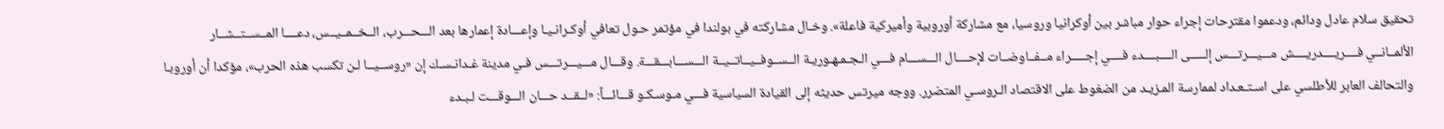تحقيق سلام عادل ودائم، ودعموا مقترحات إجراء حوار مباشر بين أوكرانيا وروسيا، مع مشاركة أوروبية وأميركية فاعلة». وخـال مشاركته في بولندا في مؤتمر حـول تعافي أوكـرانـيـا وإعـــادة إعمارها بعد الـــحـــرب، الــخــمــيــس، دعــــا المــســتــشــار الألمــانــي فــــريــــدريــــش مـــيـــرتـــس إلـــــى الــــبــــدء فــــي إجـــــراء مــفــاوضــات لإحــــال الـــســـام فـــي الـجـمـهـوريـة الــســوفــيــاتــيــة الـــســـابـــقـــة. وقـــال مـــيـــرتـــس فـي مدينة غـدانـسـك إن «روســيــا لـن تكسب هذه الحرب»، مؤكدا أن أوروبـا والتحالف العابر للأطلسي على اسـتـعـداد لممارسة المـزيـد من الضغوط على الاقتصاد الـروسـي المتضرر. ووجه ميرتس حديثه إلى القيادة السياسية فـــي مـوسـكـو قـــائـــاً: «لــقــد حـــان الـــوقـــت لـبـدء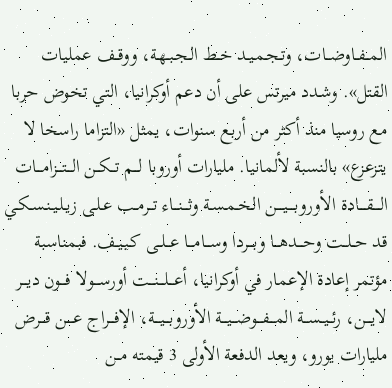المــفــاوضــات، وتـجـمـيـد خــط الـجـبـهـة، ووقــف عمليات القتل». وشـدد ميرتس على أن دعم أوكرانيا، التي تخوض حربا مع روسيا منذ أكثر من أربع سنوات، يمثل «التزاما راسخا لا يتزعزع» بالنسبة لألمانيا. مليارات أوروبا لـــم تــكــن الـــتـــزامـــات الــــقــــادة الأوروبــــيــــن الـخـمـسـة وثـــنـــاء تــرمــب عـلـى زيـلـيـنـسـكـي قد حــلــت وحـــدهـــا وبـــردا وســـامـــا عــلــى كـيـيـف. فبمناسبة مؤتمر إعادة الإعمار في أوكرانيا، أعـــلـــنـــت أورســـولا فـــون ديـــر لايـــن، رئــيــســة المـــفـــوضـــيـــة الأوروبـــيـــة، الإفـــراج عــــن قـــرض مليارات يورو، ويعد الدفعة الأولى 3 قيمته مــن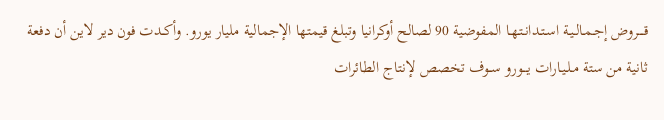قــــروض إجـمـالـيـة اسـتـدانـتـهـا المفوضية 90 لصالح أوكرانيا وتبلغ قيمتها الإجمالية مليار يورو. وأكــدت فون دير لاين أن دفعة ثانية من ستة مـلـيـارات يـــورو ســوف تخصص لإنتاج الطائرات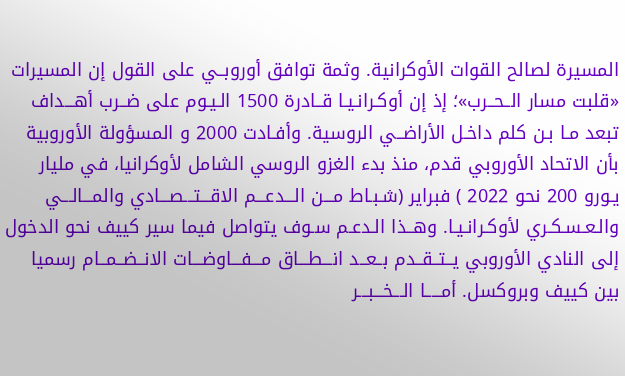المسيرة لصالح القوات الأوكرانية. وثمة توافق أوروبــي على القول إن المسيرات «قلبت مسار الــحــرب»؛ إذ إن أوكـرانـيـا قــادرة 1500 الـيـوم على ضــرب أهـــداف تبعد مـا بـن كلم داخـل الأراضــي الروسية. وأفـادت 2000 و المسؤولة الأوروبية بأن الاتحاد الأوروبي قدم، منذ بدء الغزو الروسي الشامل لأوكرانيا، في مليار يـورو 200 نحو 2022 ) فبراير (شـبـاط مـــن الـــدعـــم الاقـــتـــصـــادي والمـــالـــي والـعـسـكـري لأوكـرانـيـا. وهــذا الـدعـم سـوف يتواصل فيما سير كييف نحو الدخول إلى النادي الأوروبي يــتــقــدم بــعــد انـــطـــاق مـــفـــاوضـــات الانــضــمــام رسميا بين كييف وبروكسل. أمـــــا الـــخـــبـــر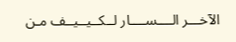الآخـــر الــــســــار لــكــيــيــف مـن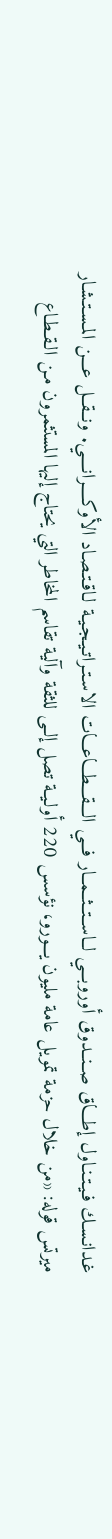غـدانـسـك فـيـتـنـاول إطـــاق صــنــدوق أوروبـــي لــاســتــثــمــار فـــي الـــقـــطـــاعـــات الاسـتـراتـيـجـيـة لـاقـتـصـاد الأوكــــرانــــي. ونــقــل عـــن المـسـتـشـار ميرتس قوله: «من خلال حزمة تمويل عامة مليون يـــورو، نؤسس 220 أولـيـة تصل إلــى للثقة وآلية تقاسم المخاطر التي يحتاج إليها المستثمرون مـن الـقـطـاع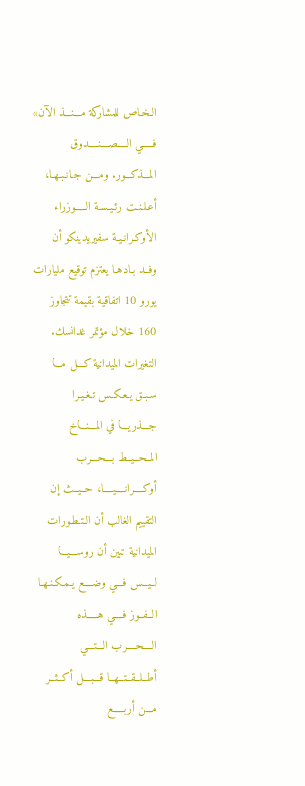الـخـاص للمشاركة مـــنـــذ الآن» فـــــي الــــصــــنــــدوق المـــذكـــور. ومـــن جـانـبـهـا، أعـلـنـت رئـيـسـة الـــــوزراء الأوكـرانـيـة سفيريدينكو أن وفــد بـادهـا يعتزم توقيع مليارات يورو 10 اتفاقية بقيمة تتجاوز 160 خلال مؤتمر غدانسك. التغيرات الميدانية كـــل مـــا سـبـق يـعـكـس تـغـيـرا جـــذريـــا في المـــنـــاخ المــحــيــط بـــحـــرب أوكــــرانــــيــــا، حــيــث إن التقييم الغالب أن الـتـطـورات الميدانية تبين أن روســـيـــا لــيــس فـــي وضــــع يـمـكـنـهـا الــفــوز فــــي هـــــذه الــــحــــرب الـــتـــي أطــلــقــتــهــا قـــبـــل أكــثــر مـــن أربـــــع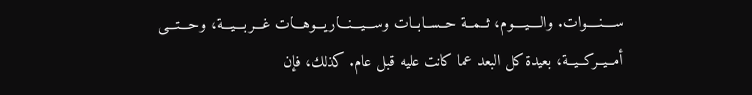ســــنــــوات. والــــيــــوم، ثــمــة حــســابــات وســـيـــنـــاريـــوهـــات غـــربـــيـــة، وحـــتـــى أمــيــركــيــة، بعيدة كل البعد عما كانت عليه قبل عام. كذلك، فإن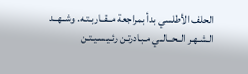الحلف الأطلسي بدأ بمراجعة مــقــاربـتـه. وشــهــد الـشـهـر الــحــالــي مـبـادرتـن رئـيـسـيـتـن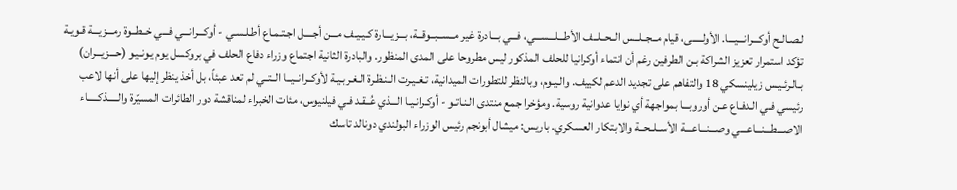لـصـالـح أوكـــرانـــيـــا. الأولـــــى، قيام مــجــلــس الــحــلــف الأطـــلـــســـي، فـــي بـــادرة غير مــســبــوقــة، بـــزيـــارة كـيـيـف مـــن أجــــل اجـتـمـاع أطـلـسـي - أوكـــرانـــي فـــي خــطــوة رمـــزيـــة قـويـة تؤكد استمرار تعزيز الشراكة بـن الطرفين رغم أن انتماء أوكرانيا للحلف المذكور ليس مطروحا على المدى المنظور. والبادرة الثانية اجتماع وزراء دفاع الحلف في بروكسل يوم يـونـيـو (حـــزيـــران) بـالـرئـيـس زيلينسكي 18 والتفاهم على تجديد الدعم لكييف. والـيـوم، وبالنظر للتطورات الميدانية، تـغـيـرت الـنـظـرة الـغـربـيـة لأوكــرانــيــا الــتــي لم تعد عبئاً، بل أخذ ينظر إليها على أنها لاعب رئيسي فـي الـدفـاع عـن أوروبـــا بمواجهة أي نوايا عدوانية روسية. ومؤخرا جمع منتدى الـنـاتـو - أوكـرانـيـا الـــذي عُــقـد فـي فيلنيوس، مئات الخبراء لمناقشة دور الطائرات المسيّرة والـــــذكـــــاء الاصـــطـــنـــاعـــي وصـــنـــاعـــة الأســلــحــة والابتكار العسكري. باريس: ميشال أبونجم رئيس الوزراء البولندي دونالد تاسك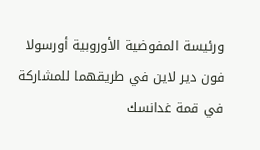ورئيسة المفوضية الأوروبية أورسولا فون دير لاين في طريقهما للمشاركة في قمة غدانسك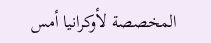المخصصة لأوكرانيا أمس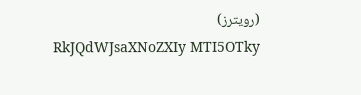(رويترز)
RkJQdWJsaXNoZXIy MTI5OTky